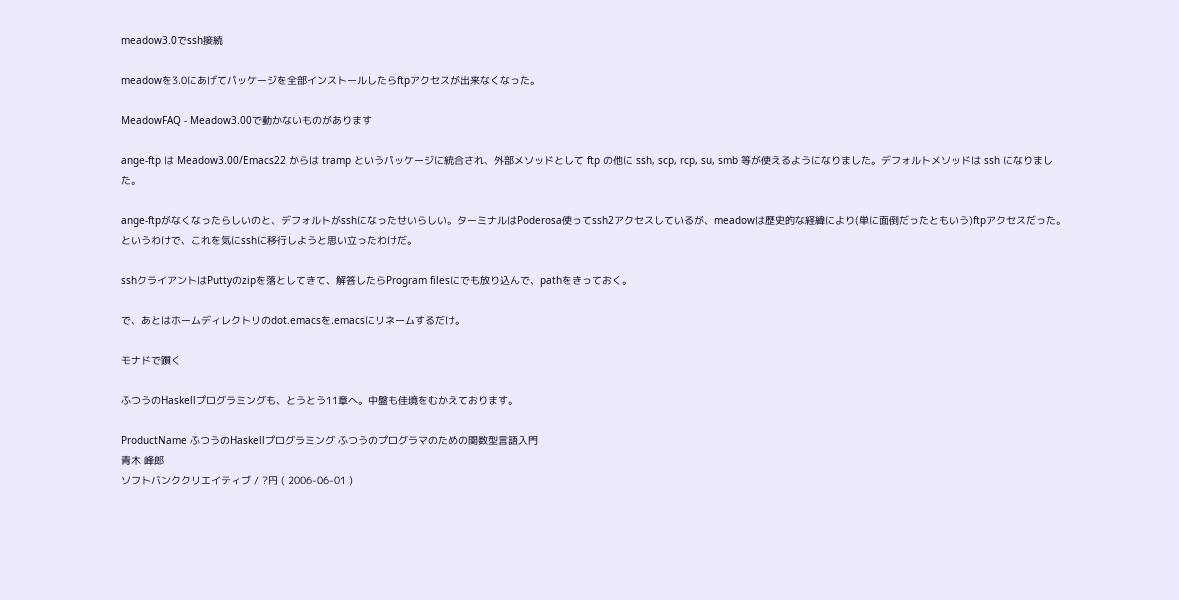meadow3.0でssh接続

meadowを3.0にあげてパッケージを全部インストールしたらftpアクセスが出来なくなった。

MeadowFAQ - Meadow3.00で動かないものがあります

ange-ftp は Meadow3.00/Emacs22 からは tramp というパッケージに統合され、外部メソッドとして ftp の他に ssh, scp, rcp, su, smb 等が使えるようになりました。デフォルトメソッドは ssh になりました。

ange-ftpがなくなったらしいのと、デフォルトがsshになったせいらしい。ターミナルはPoderosa使ってssh2アクセスしているが、meadowは歴史的な経緯により(単に面倒だったともいう)ftpアクセスだった。というわけで、これを気にsshに移行しようと思い立ったわけだ。

sshクライアントはPuttyのzipを落としてきて、解答したらProgram filesにでも放り込んで、pathをきっておく。

で、あとはホームディレクトリのdot.emacsを.emacsにリネームするだけ。

モナドで躓く

ふつうのHaskellプログラミングも、とうとう11章へ。中盤も佳境をむかえております。

ProductName ふつうのHaskellプログラミング ふつうのプログラマのための関数型言語入門
青木 峰郎
ソフトバンククリエイティブ / ?円 ( 2006-06-01 )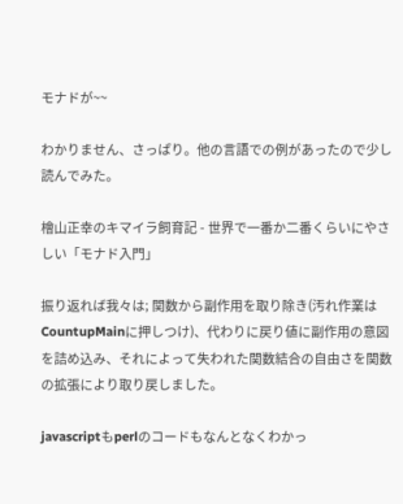モナドが~~

わかりません、さっぱり。他の言語での例があったので少し読んでみた。

檜山正幸のキマイラ飼育記 - 世界で一番か二番くらいにやさしい「モナド入門」

振り返れば我々は; 関数から副作用を取り除き(汚れ作業はCountupMainに押しつけ)、代わりに戻り値に副作用の意図を詰め込み、それによって失われた関数結合の自由さを関数の拡張により取り戻しました。

javascriptもperlのコードもなんとなくわかっ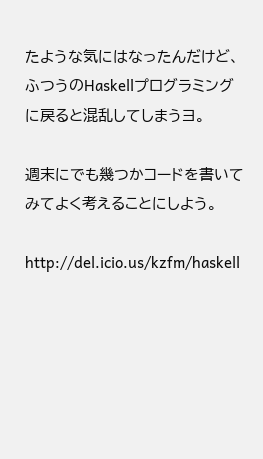たような気にはなったんだけど、ふつうのHaskellプログラミングに戻ると混乱してしまうヨ。

週末にでも幾つかコードを書いてみてよく考えることにしよう。

http://del.icio.us/kzfm/haskell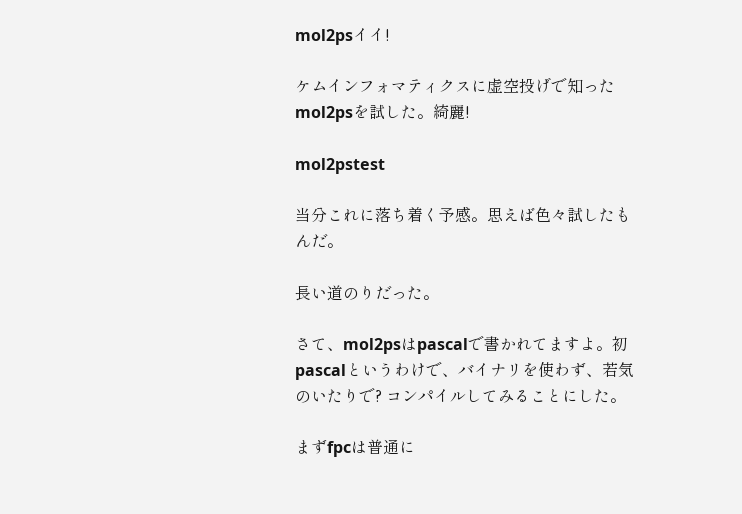mol2psイイ!

ケムインフォマティクスに虚空投げで知ったmol2psを試した。綺麗!

mol2pstest

当分これに落ち着く予感。思えば色々試したもんだ。

長い道のりだった。

さて、mol2psはpascalで書かれてますよ。初pascalというわけで、バイナリを使わず、若気のいたりで? コンパイルしてみることにした。

まずfpcは普通に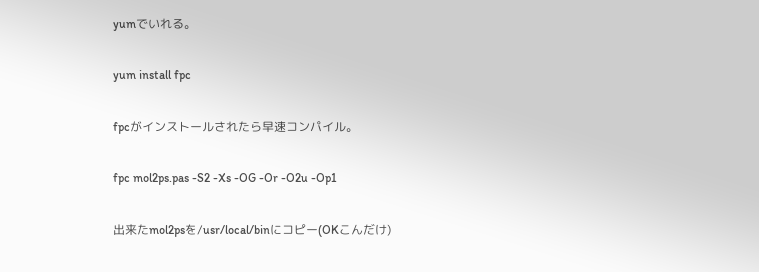yumでいれる。

yum install fpc

fpcがインストールされたら早速コンパイル。

fpc mol2ps.pas -S2 -Xs -OG -Or -O2u -Op1

出来たmol2psを/usr/local/binにコピー(OKこんだけ)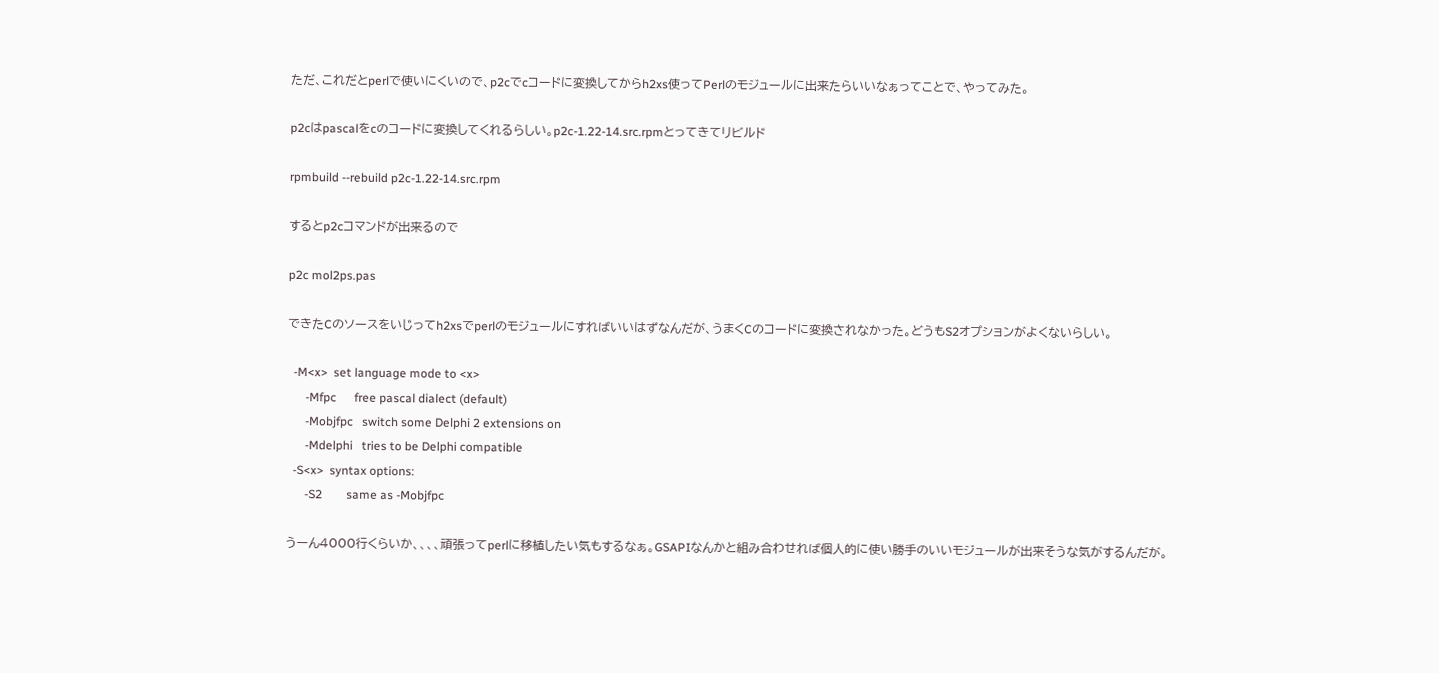ただ、これだとperlで使いにくいので、p2cでcコードに変換してからh2xs使ってPerlのモジュールに出来たらいいなぁってことで、やってみた。

p2cはpascalをcのコードに変換してくれるらしい。p2c-1.22-14.src.rpmとってきてリビルド

rpmbuild --rebuild p2c-1.22-14.src.rpm

するとp2cコマンドが出来るので

p2c mol2ps.pas

できたCのソースをいじってh2xsでperlのモジュールにすればいいはずなんだが、うまくCのコードに変換されなかった。どうもS2オプションがよくないらしい。

  -M<x>  set language mode to <x>
      -Mfpc      free pascal dialect (default)
      -Mobjfpc   switch some Delphi 2 extensions on
      -Mdelphi   tries to be Delphi compatible
  -S<x>  syntax options:
      -S2        same as -Mobjfpc

うーん4000行くらいか、、、、頑張ってperlに移植したい気もするなぁ。GSAPIなんかと組み合わせれば個人的に使い勝手のいいモジュールが出来そうな気がするんだが。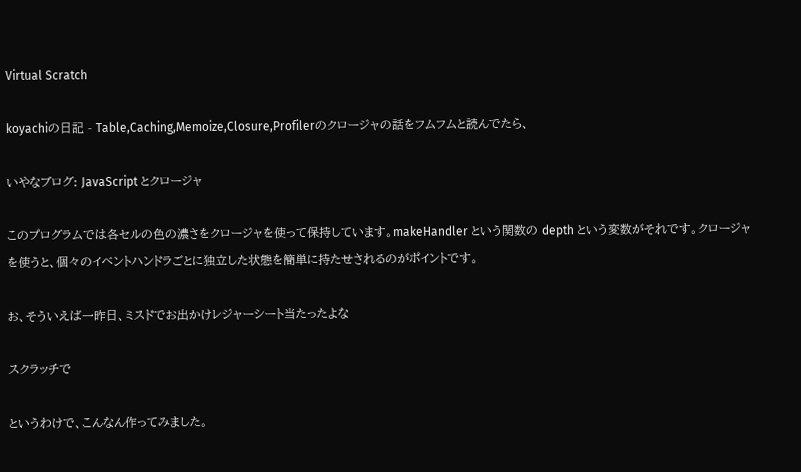Virtual Scratch

koyachiの日記 - Table,Caching,Memoize,Closure,Profilerのクロージャの話をフムフムと読んでたら、

いやなブログ: JavaScript とクロージャ

このプログラムでは各セルの色の濃さをクロージャを使って保持しています。makeHandler という関数の depth という変数がそれです。クロージャを使うと、個々のイベントハンドラごとに独立した状態を簡単に持たせされるのがポイントです。

お、そういえば一昨日、ミスドでお出かけレジャーシート当たったよな

スクラッチで

というわけで、こんなん作ってみました。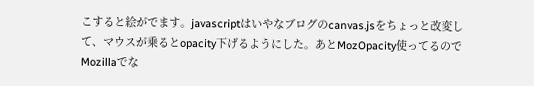こすると絵がでます。javascriptはいやなブログのcanvas.jsをちょっと改変して、マウスが乗るとopacity下げるようにした。あとMozOpacity使ってるのでMozillaでな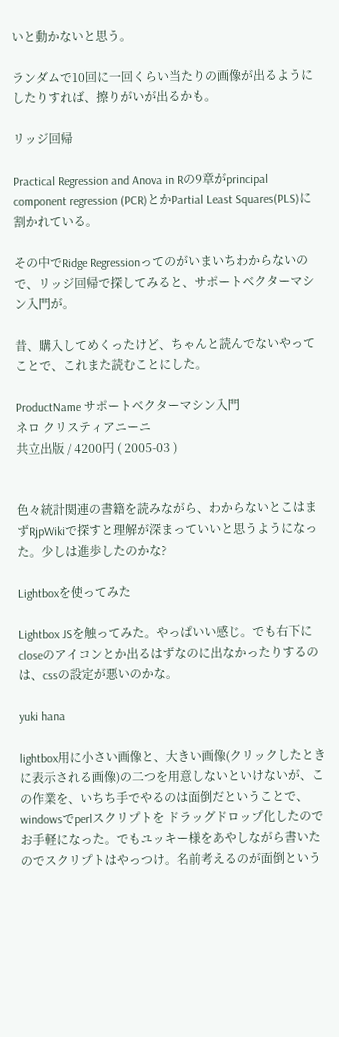いと動かないと思う。

ランダムで10回に一回くらい当たりの画像が出るようにしたりすれば、擦りがいが出るかも。

リッジ回帰

Practical Regression and Anova in Rの9章がprincipal component regression (PCR)とかPartial Least Squares(PLS)に割かれている。

その中でRidge Regressionってのがいまいちわからないので、リッジ回帰で探してみると、サポートベクターマシン入門が。

昔、購入してめくったけど、ちゃんと読んでないやってことで、これまた読むことにした。

ProductName サポートベクターマシン入門
ネロ クリスティアニーニ
共立出版 / 4200円 ( 2005-03 )


色々統計関連の書籍を読みながら、わからないとこはまずRjpWikiで探すと理解が深まっていいと思うようになった。少しは進歩したのかな?

Lightboxを使ってみた

Lightbox JSを触ってみた。やっぱいい感じ。でも右下にcloseのアイコンとか出るはずなのに出なかったりするのは、cssの設定が悪いのかな。

yuki hana

lightbox用に小さい画像と、大きい画像(クリックしたときに表示される画像)の二つを用意しないといけないが、この作業を、いちち手でやるのは面倒だということで、windowsでperlスクリプトを ドラッグドロップ化したのでお手軽になった。でもユッキー様をあやしながら書いたのでスクリプトはやっつけ。名前考えるのが面倒という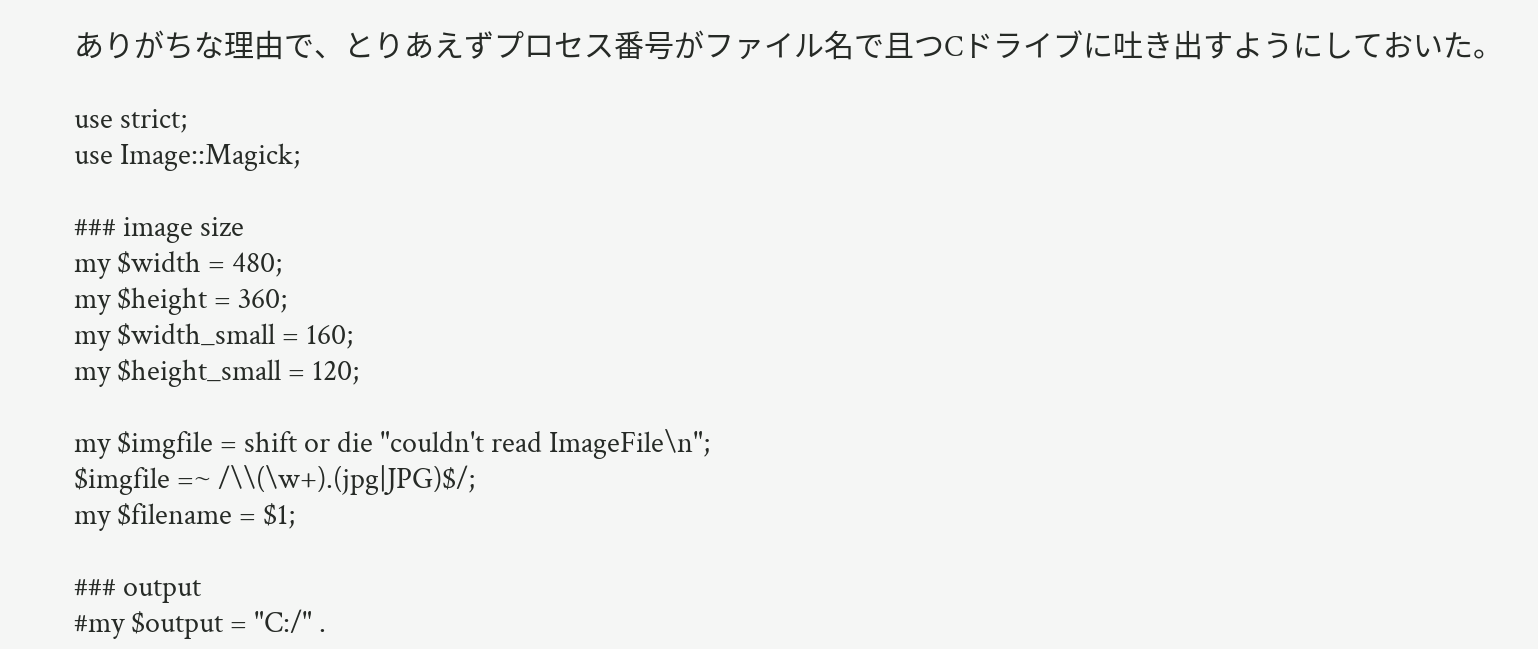ありがちな理由で、とりあえずプロセス番号がファイル名で且つCドライブに吐き出すようにしておいた。

use strict;
use Image::Magick;

### image size
my $width = 480;
my $height = 360;
my $width_small = 160;
my $height_small = 120;

my $imgfile = shift or die "couldn't read ImageFile\n";
$imgfile =~ /\\(\w+).(jpg|JPG)$/;
my $filename = $1;

### output
#my $output = "C:/" .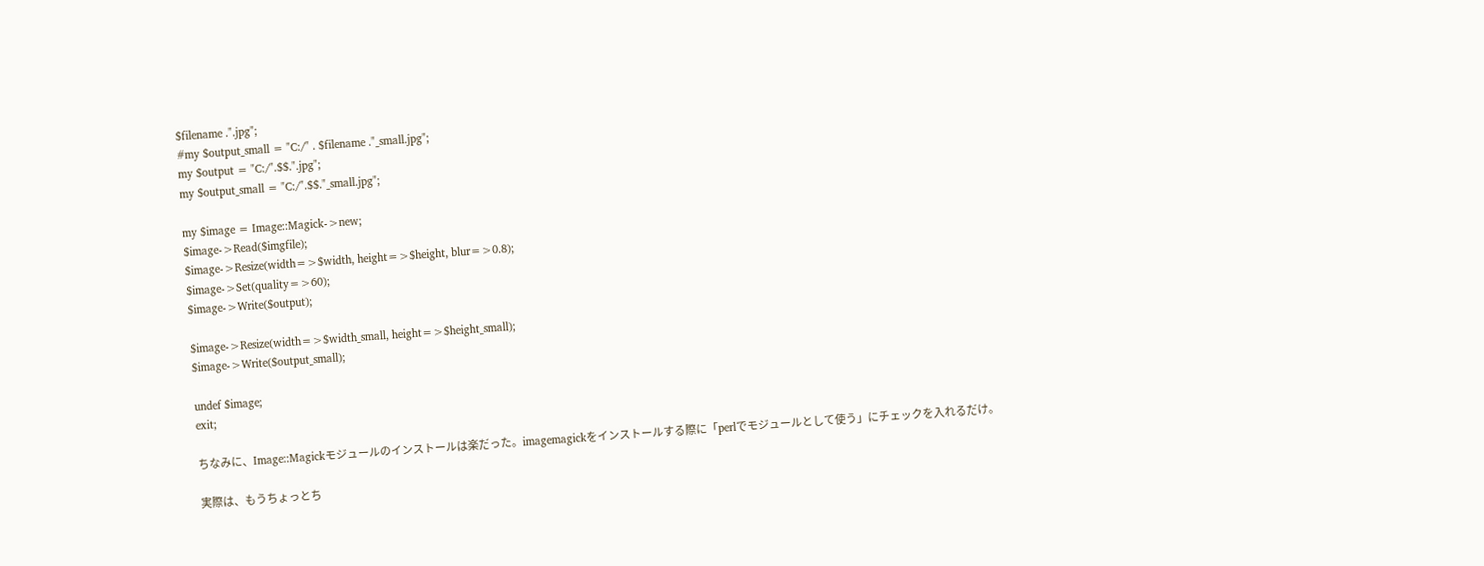$filename .".jpg";
#my $output_small = "C:/" . $filename ."_small.jpg";
my $output = "C:/".$$.".jpg";
my $output_small = "C:/".$$."_small.jpg";

my $image = Image::Magick->new;
$image->Read($imgfile);
$image->Resize(width=>$width, height=>$height, blur=>0.8);
$image->Set(quality=>60);
$image->Write($output);

$image->Resize(width=>$width_small, height=>$height_small);
$image->Write($output_small);

undef $image;
exit;

ちなみに、Image::Magickモジュールのインストールは楽だった。imagemagickをインストールする際に「perlでモジュールとして使う」にチェックを入れるだけ。

実際は、もうちょっとち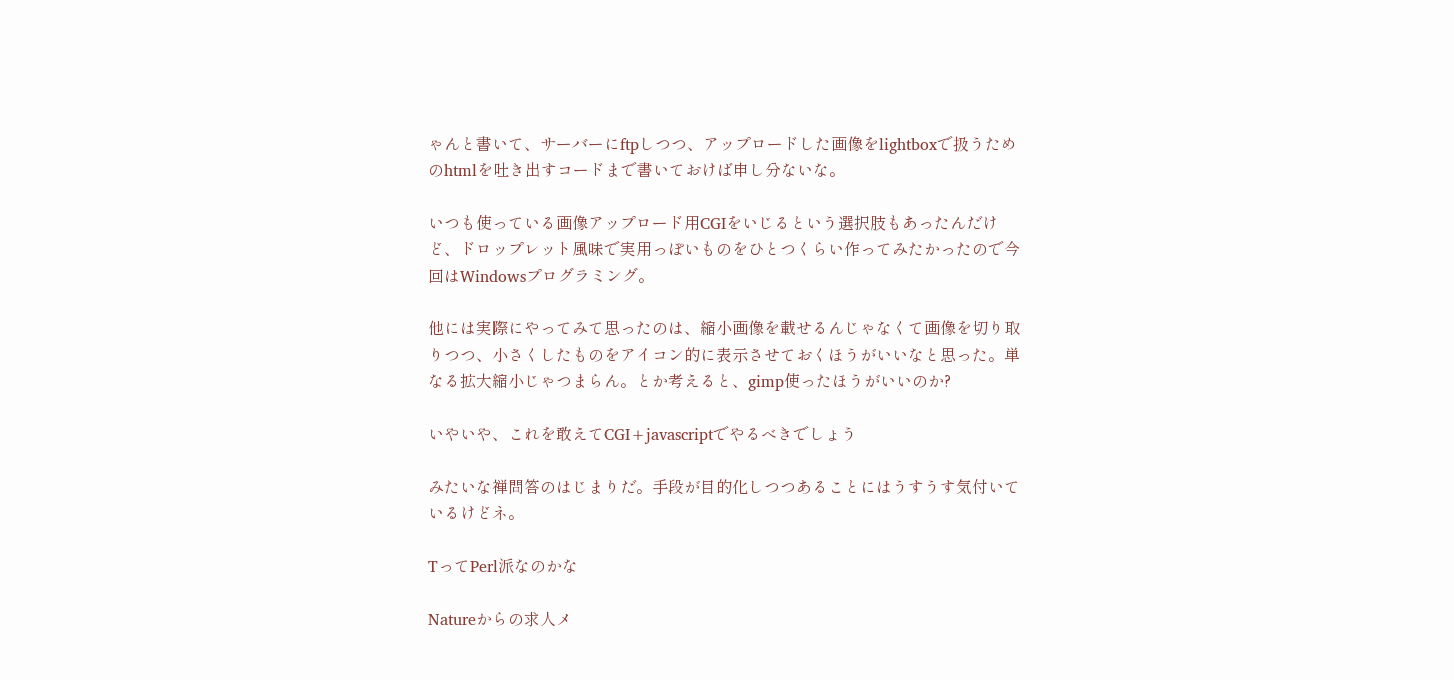ゃんと書いて、サーバーにftpしつつ、アップロードした画像をlightboxで扱うためのhtmlを吐き出すコードまで書いておけば申し分ないな。

いつも使っている画像アップロード用CGIをいじるという選択肢もあったんだけど、ドロップレット風味で実用っぽいものをひとつくらい作ってみたかったので今回はWindowsプログラミング。

他には実際にやってみて思ったのは、縮小画像を載せるんじゃなくて画像を切り取りつつ、小さくしたものをアイコン的に表示させておくほうがいいなと思った。単なる拡大縮小じゃつまらん。とか考えると、gimp使ったほうがいいのか?

いやいや、これを敢えてCGI+javascriptでやるべきでしょう

みたいな禅問答のはじまりだ。手段が目的化しつつあることにはうすうす気付いているけどネ。

TってPerl派なのかな

Natureからの求人メ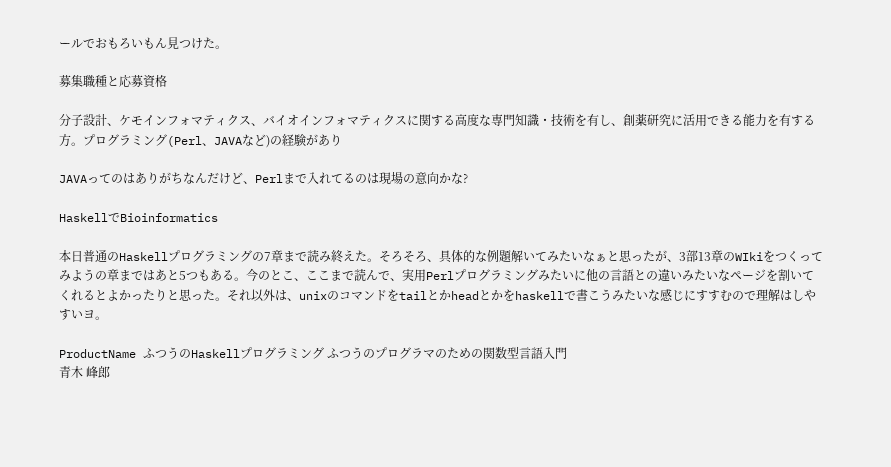ールでおもろいもん見つけた。

募集職種と応募資格

分子設計、ケモインフォマティクス、バイオインフォマティクスに関する高度な専門知識・技術を有し、創薬研究に活用できる能力を有する方。プログラミング(Perl、JAVAなど)の経験があり

JAVAってのはありがちなんだけど、Perlまで入れてるのは現場の意向かな?

HaskellでBioinformatics

本日普通のHaskellプログラミングの7章まで読み終えた。そろそろ、具体的な例題解いてみたいなぁと思ったが、3部13章のWIkiをつくってみようの章まではあと5つもある。今のとこ、ここまで読んで、実用Perlプログラミングみたいに他の言語との違いみたいなページを割いてくれるとよかったりと思った。それ以外は、unixのコマンドをtailとかheadとかをhaskellで書こうみたいな感じにすすむので理解はしやすいヨ。

ProductName ふつうのHaskellプログラミング ふつうのプログラマのための関数型言語入門
青木 峰郎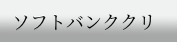ソフトバンククリ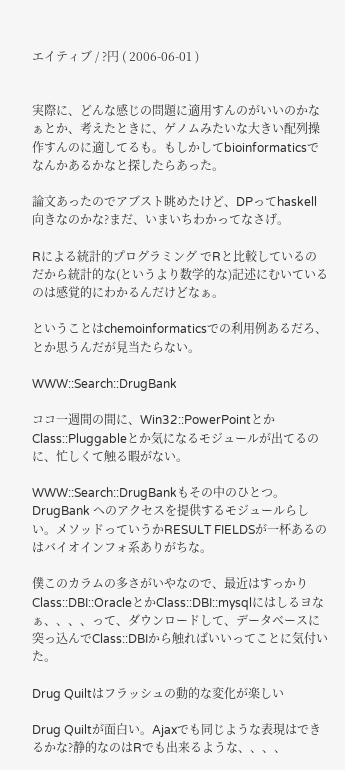エイティブ / ?円 ( 2006-06-01 )


実際に、どんな感じの問題に適用すんのがいいのかなぁとか、考えたときに、ゲノムみたいな大きい配列操作すんのに適してるも。もしかしてbioinformaticsでなんかあるかなと探したらあった。

論文あったのでアブスト眺めたけど、DPってhaskell向きなのかな?まだ、いまいちわかってなさげ。

Rによる統計的プログラミング でRと比較しているのだから統計的な(というより数学的な)記述にむいているのは感覚的にわかるんだけどなぁ。

ということはchemoinformaticsでの利用例あるだろ、とか思うんだが見当たらない。

WWW::Search::DrugBank

ココ一週間の間に、Win32::PowerPointとかClass::Pluggableとか気になるモジュールが出てるのに、忙しくて触る暇がない。

WWW::Search::DrugBankもその中のひとつ。DrugBank へのアクセスを提供するモジュールらしい。メソッドっていうかRESULT FIELDSが一杯あるのはバイオインフォ系ありがちな。

僕このカラムの多さがいやなので、最近はすっかりClass::DBI::OracleとかClass::DBI::mysqlにはしるヨなぁ、、、、って、ダウンロードして、データベースに突っ込んでClass::DBIから触ればいいってことに気付いた。

Drug Quiltはフラッシュの動的な変化が楽しい

Drug Quiltが面白い。Ajaxでも同じような表現はできるかな?静的なのはRでも出来るような、、、、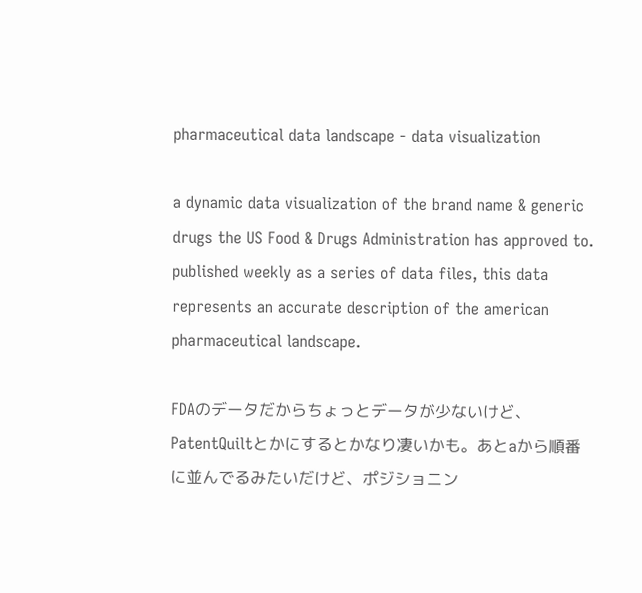pharmaceutical data landscape - data visualization

a dynamic data visualization of the brand name & generic drugs the US Food & Drugs Administration has approved to. published weekly as a series of data files, this data represents an accurate description of the american pharmaceutical landscape.

FDAのデータだからちょっとデータが少ないけど、PatentQuiltとかにするとかなり凄いかも。あとaから順番に並んでるみたいだけど、ポジショニン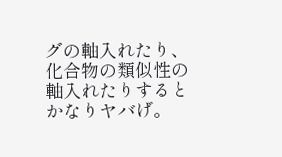グの軸入れたり、化合物の類似性の軸入れたりするとかなりヤバげ。